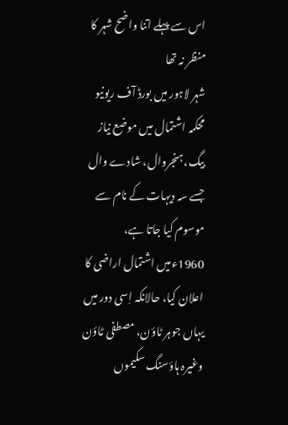اس سے پہلے اتنا واضح شہر کا منظر نہ تھا
شہر لاہور میں بورڈ آف ریونیو محکمہ اشتمال میں موضع نیاز بیگ، ہنجروال، شادے وال جسے سہ دیہات کے نام سے موسوم کیا جاتا ہے، 1960ءمیں اشتمال اراضی کا اعلان کیا، حالانکہ اِسی دور میں یہاں جوہر ٹاؤن، مصطفی ٹاؤن وغیرہ ہاؤسنگ سکیموں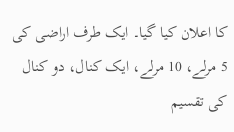کا اعلان کیا گیا۔ ایک طرف اراضی کی 5 مرلے، 10 مرلے، ایک کنال، دو کنال کی تقسیم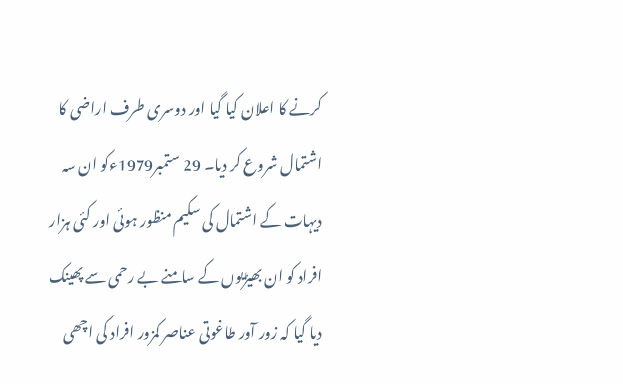کرنے کا اعلان کیا گیا اور دوسری طرف اراضی کا اشتمال شروع کر دیا۔ 29 ستمبر1979ءکو ان سہ دیہات کے اشتمال کی سکیم منظور ہوئی اور کئی ہزار افراد کو ان بھیڑیوں کے سامنے بے رحمی سے پھینک دیا گیا کہ زور آور طاغوتی عناصر کمزور افراد کی اچھی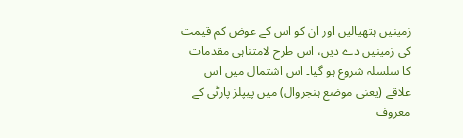زمینیں ہتھیالیں اور ان کو اس کے عوض کم قیمت کی زمینیں دے دیں، اس طرح لامتناہی مقدمات کا سلسلہ شروع ہو گیا۔ اس اشتمال میں اس علاقے (یعنی موضع ہنجروال) میں پیپلز پارٹی کے معروف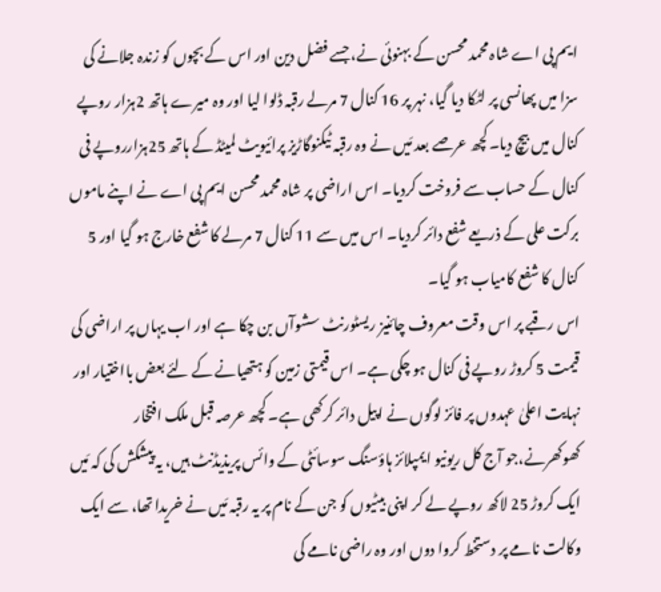ایم پی اے شاہ محمد محسن کے بہنوئی نے، جسے فضل دین اور اس کے بچوں کو زندہ جلانے کی سزا میں پھانسی پر لٹکا دیا گیا، نہر پر 16 کنال 7 مرلے رقبہ ڈلوا لیا اور وہ میرے ہاتھ 2ہزار روپے کنال میں بیچ دیا۔کچھ عرصے بعد مَیں نے وہ رقبہ ٹیکنوگاڑیز پرائیویٹ لمیٹڈ کے ہاتھ 25ہزارروپے فی کنال کے حساب سے فروخت کردیا۔ اس اراضی پر شاہ محمد محسن ایم پی اے نے اپنے ماموں برکت علی کے ذریعے شفع دائر کردیا۔ اس میں سے 11 کنال 7 مرلے کا شفع خارج ہو گیا اور 5 کنال کا شفع کامیاب ہو گیا۔
اس رقبے پر اس وقت معروف چائنیز ریسٹورنٹ سشوآں بن چکا ہے اور اب یہاں پر اراضی کی قیمت 5 کروڑ روپے فی کنال ہو چکی ہے۔ اس قیمتی زمین کو ہتھیانے کے لئے بعض بااختیار اور نہایت اعلیٰ عہدوں پر فائز لوگوں نے اپیل دائر کرکھی ہے۔ کچھ عرصہ قبل ملک افتخار کھوکھرنے،جو آج کل ریونیو ایمپلائز ہاؤسنگ سوسائٹی کے وائس پریذیڈنٹ ہیں، یہ پیشکش کی کہ مَیں ایک کروڑ 25 لاکھ روپے لے کر اپنی بیٹیوں کو جن کے نام پر یہ رقبہ مَیں نے خریدا تھا، سے ایک وکالت نامے پر دستخط کروا دوں اور وہ راضی نامے کی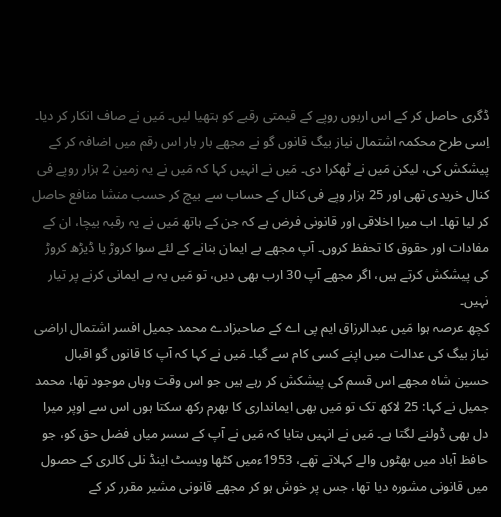ڈگری حاصل کر کے اس اربوں روپے کے قیمتی رقبے کو ہتھیا لیں۔ مَیں نے صاف انکار کر دیا۔ اِسی طرح محکمہ اشتمال نیاز بیگ قانوں گو نے مجھے بار بار اس رقم میں اضافہ کر کے پیشکش کی، لیکن مَیں نے ٹھکرا دی۔ مَیں نے انہیں کہا کہ مَیں نے یہ زمین 2 ہزار روپے فی کنال خریدی تھی اور 25 ہزار وپے فی کنال کے حساب سے بیچ کر حسب منشا منافع حاصل کر لیا تھا۔ اب میرا اخلاقی اور قانونی فرض ہے کہ جن کے ہاتھ مَیں نے یہ رقبہ بیچا، ان کے مفادات اور حقوق کا تحفظ کروں۔ آپ مجھے بے ایمان بنانے کے لئے سوا کروڑ یا ڈیڑھ کروڑ کی پیشکش کرتے ہیں، اگر مجھے آپ 30 ارب بھی دیں، تو مَیں یہ بے ایمانی کرنے پر تیار نہیں۔
کچھ عرصہ ہوا مَیں عبدالرزاق ایم پی اے کے صاحبزادے محمد جمیل افسر اشتمال اراضی نیاز بیگ کی عدالت میں اپنے کسی کام سے گیا۔ مَیں نے کہا کہ آپ کا قانوں گو اقبال حسین شاہ مجھے اس قسم کی پیشکش کر رہے ہیں جو اس وقت وہاں موجود تھا، محمد جمیل نے کہا: 25 لاکھ تک تو مَیں بھی ایمانداری کا بھرم رکھ سکتا ہوں اس سے اوپر میرا دل بھی ڈولنے لگتا ہے۔ مَیں نے انہیں بتایا کہ مَیں نے آپ کے سسر میاں فضل حق کو، جو حافظ آباد میں بھٹوں والے کہلاتے تھے، 1953ءمیں کٹھا ویسٹ اینڈ نلی کالری کے حصول میں قانونی مشورہ دیا تھا، جس پر خوش ہو کر مجھے قانونی مشیر مقرر کر کے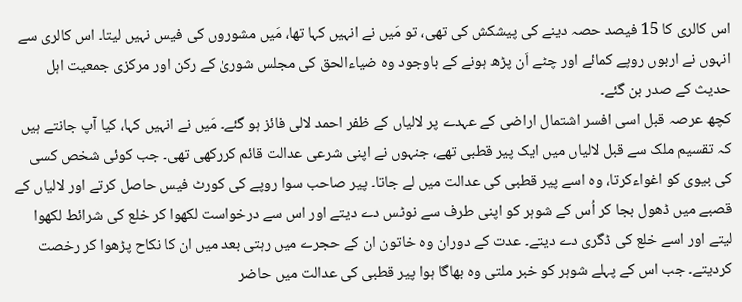اس کالری کا 15 فیصد حصہ دینے کی پیشکش کی تھی، تو مَیں نے انہیں کہا تھا، مَیں مشوروں کی فیس نہیں لیتا۔ اس کالری سے انہوں نے اربوں روپے کمائے اور چٹے اَن پڑھ ہونے کے باوجود وہ ضیاءالحق کی مجلس شوریٰ کے رکن اور مرکزی جمعیت اہل حدیث کے صدر بن گئے۔
کچھ عرصہ قبل اسی افسر اشتمال اراضی کے عہدے پر لالیاں کے ظفر احمد لالی فائز ہو گئے۔ مَیں نے انہیں کہا، کیا آپ جانتے ہیں کہ تقسیم ملک سے قبل لالیاں میں ایک پیر قطبی تھے، جنہوں نے اپنی شرعی عدالت قائم کررکھی تھی۔ جب کوئی شخص کسی کی بیوی کو اغواءکرتا، وہ اسے پیر قطبی کی عدالت میں لے جاتا۔ پیر صاحب سوا روپے کی کورٹ فیس حاصل کرتے اور لالیاں کے قصبے میں ڈھول بجا کر اُس کے شوہر کو اپنی طرف سے نوٹس دے دیتے اور اس سے درخواست لکھوا کر خلع کی شرائط لکھوا لیتے اور اسے خلع کی ڈگری دے دیتے۔ عدت کے دوران وہ خاتون ان کے حجرے میں رہتی بعد میں ان کا نکاح پڑھوا کر رخصت کردیتے۔ جب اس کے پہلے شوہر کو خبر ملتی وہ بھاگا ہوا پیر قطبی کی عدالت میں حاضر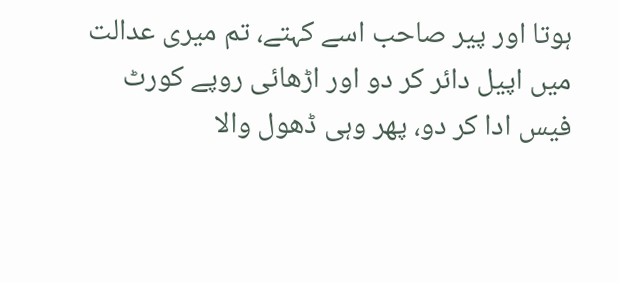ہوتا اور پیر صاحب اسے کہتے، تم میری عدالت میں اپیل دائر کر دو اور اڑھائی روپے کورٹ فیس ادا کر دو، پھر وہی ڈھول والا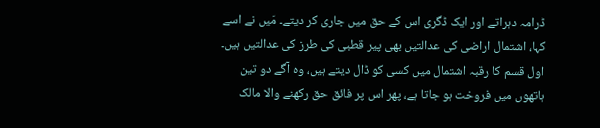ڈرامہ دہراتے اور ایک ڈگری اس کے حق میں جاری کر دیتے۔ مَیں نے اسے کہا، اشتمال اراضی کی عدالتیں بھی پیر قطبی کی طرز کی عدالتیں ہیں۔ اول قسم کا رقبہ اشتمال میں کسی کو ڈال دیتے ہیں، وہ آگے دو تین ہاتھوں میں فروخت ہو جاتا ہے، پھر اس پر فائق حق رکھنے والا مالک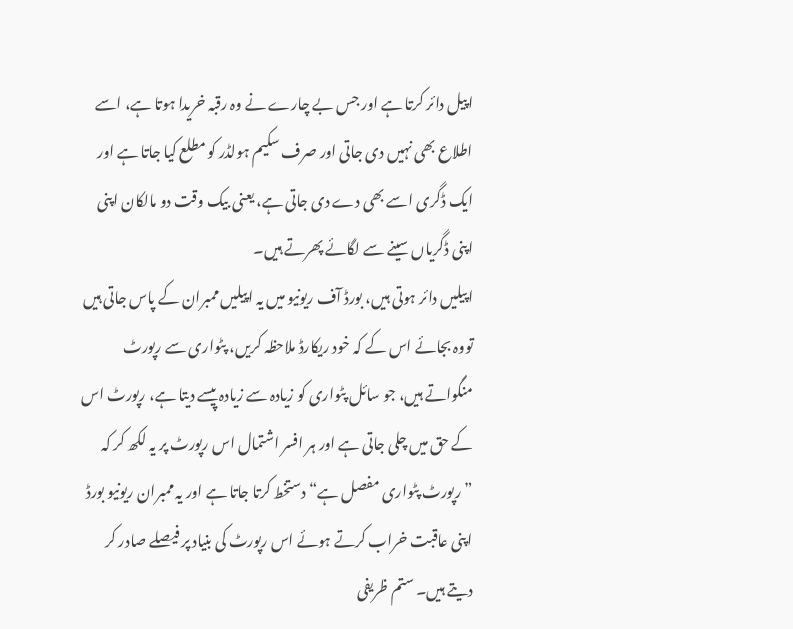اپیل دائر کرتا ہے اور جس بے چارے نے وہ رقبہ خریدا ہوتا ہے، اسے اطلاع بھی نہیں دی جاتی اور صرف سکیم ہولڈر کو مطلع کیا جاتا ہے اور ایک ڈگری اسے بھی دے دی جاتی ہے، یعنی بیک وقت دو مالکان اپنی اپنی ڈگریاں سینے سے لگائے پھرتے ہیں۔
اپیلیں دائر ہوتی ہیں، بورڈ آف ریونیو میں یہ اپیلیں ممبران کے پاس جاتی ہیں تووہ بجائے اس کے کہ خود ریکارڈ ملاحظہ کریں، پٹواری سے رپورٹ منگواتے ہیں، جو سائل پٹواری کو زیادہ سے زیادہ پیسے دیتا ہے، رپورٹ اس کے حق میں چلی جاتی ہے اور ہر افسر اشتمال اس رپورٹ پر یہ لکھ کر کہ ”رپورٹ پٹواری مفصل ہے“ دستخط کرتا جاتا ہے اور یہ ممبران ریونیو بورڈ اپنی عاقبت خراب کرتے ہوئے اس رپورٹ کی بنیاد پر فیصلے صادر کر دیتے ہیں۔ ستم ظریفی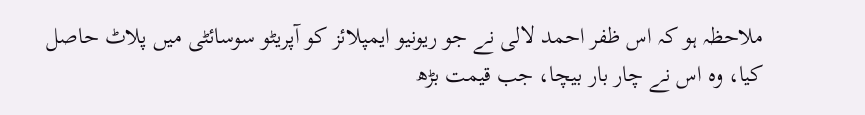ملاحظہ ہو کہ اس ظفر احمد لالی نے جو ریونیو ایمپلائز کو آپریٹو سوسائٹی میں پلاٹ حاصل کیا، وہ اس نے چار بار بیچا، جب قیمت بڑھ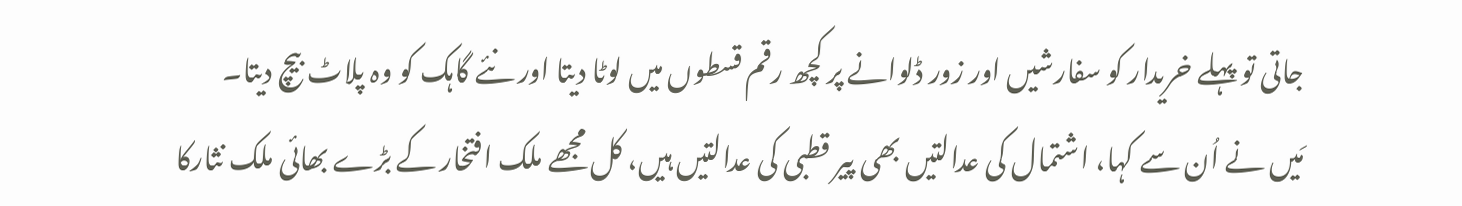جاتی تو پہلے خریدار کو سفارشیں اور زور ڈلوانے پر کچھ رقم قسطوں میں لوٹا دیتا اور نئے گاہک کو وہ پلاٹ بیچ دیتا۔
مَیں نے اُن سے کہا، اشتمال کی عدالتیں بھی پیر قطبی کی عدالتیں ہیں، کل مجھے ملک افتخار کے بڑے بھائی ملک نثارکا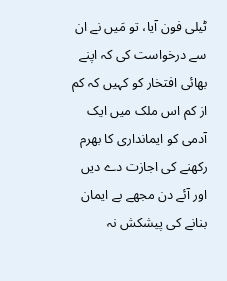ٹیلی فون آیا، تو مَیں نے ان سے درخواست کی کہ اپنے بھائی افتخار کو کہیں کہ کم از کم اس ملک میں ایک آدمی کو ایمانداری کا بھرم رکھنے کی اجازت دے دیں اور آئے دن مجھے بے ایمان بنانے کی پیشکش نہ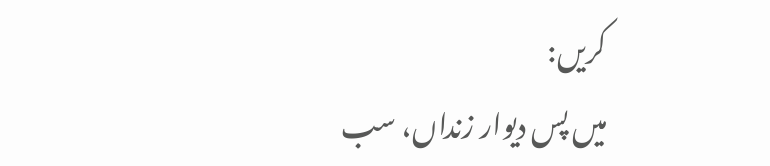کریں:
میں پس دیوار زنداں، سب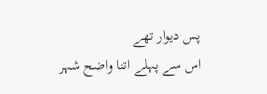پس دیوار تھے
اس سے پہلے اتنا واضح شہر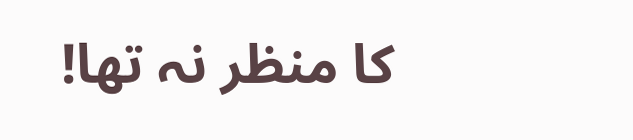کا منظر نہ تھا!